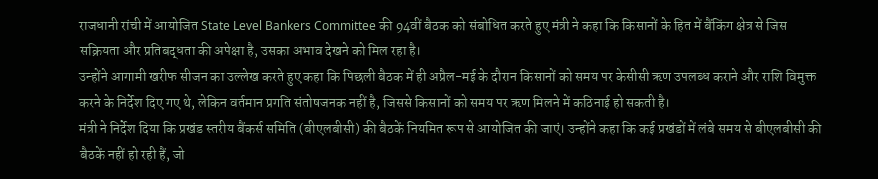राजधानी रांची में आयोजित State Level Bankers Committee की 94वीं बैठक को संबोधित करते हुए मंत्री ने कहा कि किसानों के हित में बैंकिंग क्षेत्र से जिस सक्रियता और प्रतिबद्धता की अपेक्षा है, उसका अभाव देखने को मिल रहा है।
उन्होंने आगामी खरीफ सीजन का उल्लेख करते हुए कहा कि पिछली बैठक में ही अप्रैल-मई के दौरान किसानों को समय पर केसीसी ऋण उपलब्ध कराने और राशि विमुक्त करने के निर्देश दिए गए थे, लेकिन वर्तमान प्रगति संतोषजनक नहीं है, जिससे किसानों को समय पर ऋण मिलने में कठिनाई हो सकती है।
मंत्री ने निर्देश दिया कि प्रखंड स्तरीय बैंकर्स समिति (बीएलबीसी) की बैठकें नियमित रूप से आयोजित की जाएं। उन्होंने कहा कि कई प्रखंडों में लंबे समय से बीएलबीसी की बैठकें नहीं हो रही हैं, जो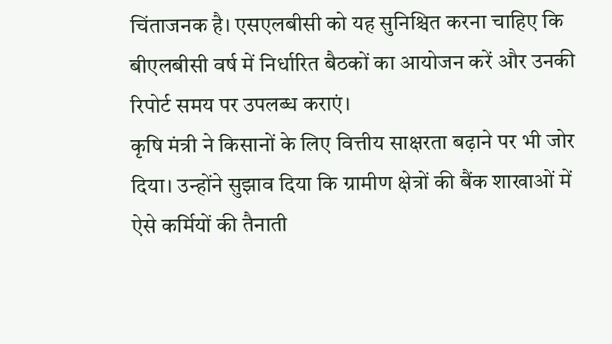चिंताजनक है। एसएलबीसी को यह सुनिश्चित करना चाहिए कि बीएलबीसी वर्ष में निर्धारित बैठकों का आयोजन करें और उनकी रिपोर्ट समय पर उपलब्ध कराएं।
कृषि मंत्री ने किसानों के लिए वित्तीय साक्षरता बढ़ाने पर भी जोर दिया। उन्होंने सुझाव दिया कि ग्रामीण क्षेत्रों की बैंक शाखाओं में ऐसे कर्मियों की तैनाती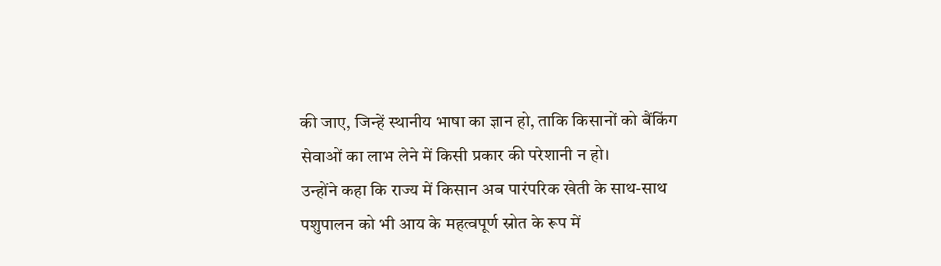की जाए, जिन्हें स्थानीय भाषा का ज्ञान हो, ताकि किसानों को बैंकिंग सेवाओं का लाभ लेने में किसी प्रकार की परेशानी न हो।
उन्होंने कहा कि राज्य में किसान अब पारंपरिक खेती के साथ-साथ पशुपालन को भी आय के महत्वपूर्ण स्रोत के रूप में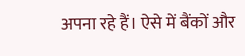अपना रहे हैं। ऐसे में बैंकों और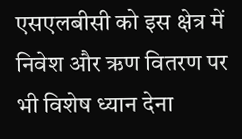एसएलबीसी को इस क्षेत्र में निवेश और ऋण वितरण पर भी विशेष ध्यान देना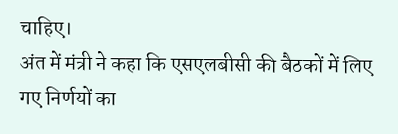चाहिए।
अंत में मंत्री ने कहा कि एसएलबीसी की बैठकों में लिए गए निर्णयों का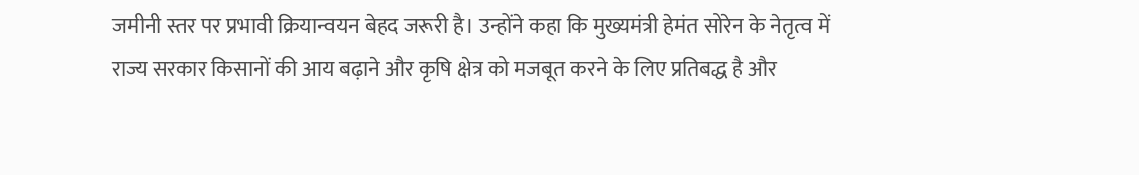जमीनी स्तर पर प्रभावी क्रियान्वयन बेहद जरूरी है। उन्होंने कहा कि मुख्यमंत्री हेमंत सोरेन के नेतृत्व में राज्य सरकार किसानों की आय बढ़ाने और कृषि क्षेत्र को मजबूत करने के लिए प्रतिबद्ध है और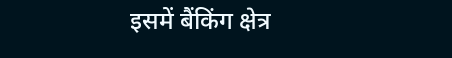इसमें बैंकिंग क्षेत्र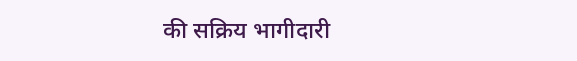की सक्रिय भागीदारी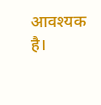आवश्यक है।